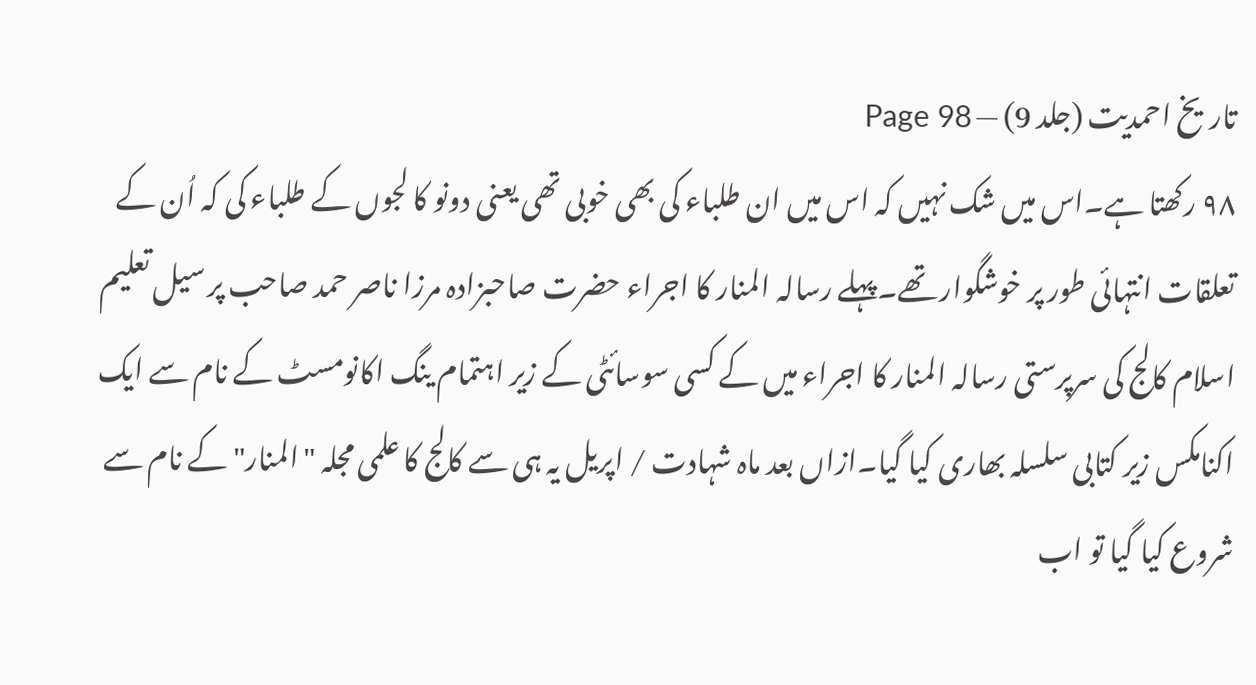تاریخ احمدیت (جلد 9) — Page 98
۹۸ رکھتا ہے۔اس میں شک نہیں کہ اس میں ان طلباء کی بھی خوبی تھی یعنی دونو کا لجوں کے طلباء کی کہ اُن کے تعلقات انتہائی طور پر خوشگوار تھے۔پہلے رسالہ المنار کا اجراء حضرت صاحبزادہ مرزا ناصر حمد صاحب پر سیل تعلیم اسلام کالج کی سرپرستی رسالہ المنار کا اجراء میں کے کسی سوسائٹی کے زیر اہتمام ینگ اکانومسٹ کے نام سے ایک اکنامکس زیر کتابی سلسلہ بھاری کیا گیا۔ازاں بعد ماہ شہادت / اپریل یہ ہی سے کالج کا علمی مجلہ "المنار" کے نام سے شروع کیا گیا تو اب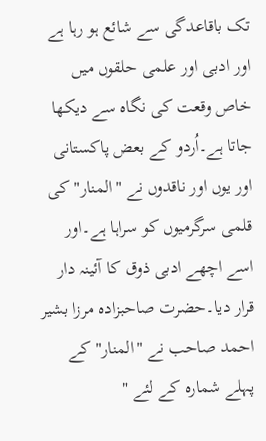تک باقاعدگی سے شائع ہو رہا ہے اور ادبی اور علمی حلقوں میں خاص وقعت کی نگاہ سے دیکھا جاتا ہے۔اُردو کے بعض پاکستانی اور یوں اور ناقدوں نے "المنار" کی قلمی سرگرمیوں کو سراہا ہے۔اور اسے اچھے ادبی ذوق کا آئینہ دار قرار دیا۔حضرت صاحبزادہ مرزا بشیر احمد صاحب نے "المنار" کے پہلے شمارہ کے لئے "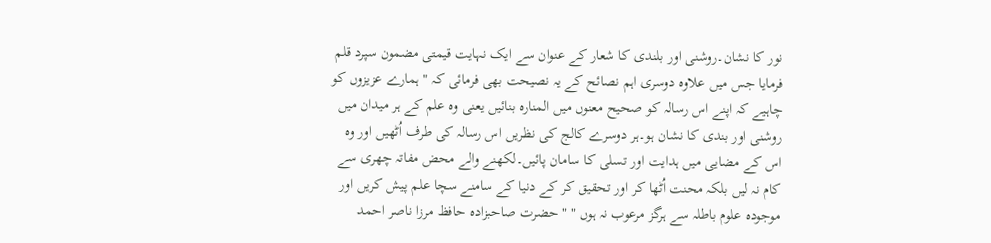نور کا نشان۔روشنی اور بلندی کا شعار کے عنوان سے ایک نہایت قیمتی مضمون سپرد قلم فرمایا جس میں علاوہ دوسری اہم نصائح کے یہ نصیحت بھی فرمائی کہ " ہمارے عزیزوں کو چاہیے کہ اپنے اس رسالہ کو صحیح معنوں میں المنارہ بنائیں یعنی وہ علم کے ہر میدان میں روشنی اور بندی کا نشان ہو۔ہر دوسرے کالج کی نظریں اس رسالہ کی طرف اُٹھیں اور وہ اس کے مضایی میں ہدایت اور تسلی کا سامان پائیں۔لکھنے والے محض مفاتہ چھری سے کام نہ لیں بلکہ محنت اُٹھا کر اور تحقیق کر کے دنیا کے سامنے سچا علم پیش کریں اور موجودہ علوم باطلہ سے ہرگز مرعوب نہ ہوں " " حضرت صاحبزادہ حافظ مرزا ناصر احمد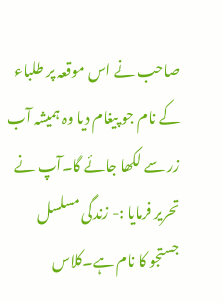صاحب نے اس موقعہ پر طلباء کے نام جو پیغام دیا وہ ہمیشہ آب زر سے لکھا جائے گا۔آپ نے تحریر فرمایا :- زندگی مسلسل جستجو کا نام ہے۔کلاس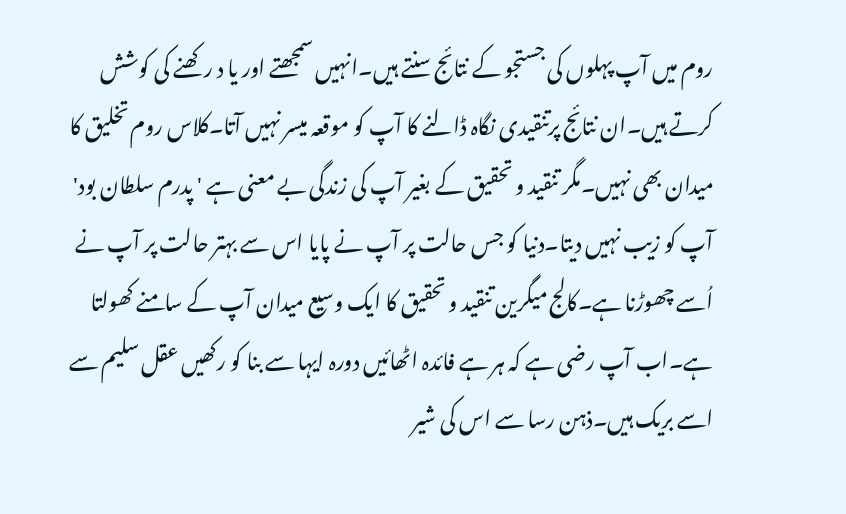روم میں آپ پہلوں کی جستجو کے نتائج سنتے ہیں۔انہیں سمجھتے اور یا د رکھنے کی کوشش کرتے ہیں۔ان نتائج پرتنقیدی نگاہ ڈالنے کا آپ کو موقعہ میسر نہیں آتا۔کلاس روم تخلیق کا میدان بھی نہیں۔مگر تنقید و تحقیق کے بغیر آپ کی زندگی بے معنی ہے ' پدرم سلطان بود' آپ کو زیب نہیں دیتا۔دنیا کو جس حالت پر آپ نے پایا اس سے بہتر حالت پر آپ نے اُسے چھوڑنا ہے۔کالج میگرین تنقید و تحقیق کا ایک وسیع میدان آپ کے سامنے کھولتا ہے۔اب آپ رضی ہے کہ ہر ہے فائدہ اٹھائیں دورہ ایہا سے بنا کو رکھیں عقل سلیم سے اسے بریک ہیں۔ذہن رسا سے اس کی شیر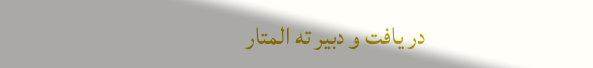در یافت و دبیر ته المتار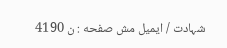شہادت / ایمیل مش صفحه : ن 4190